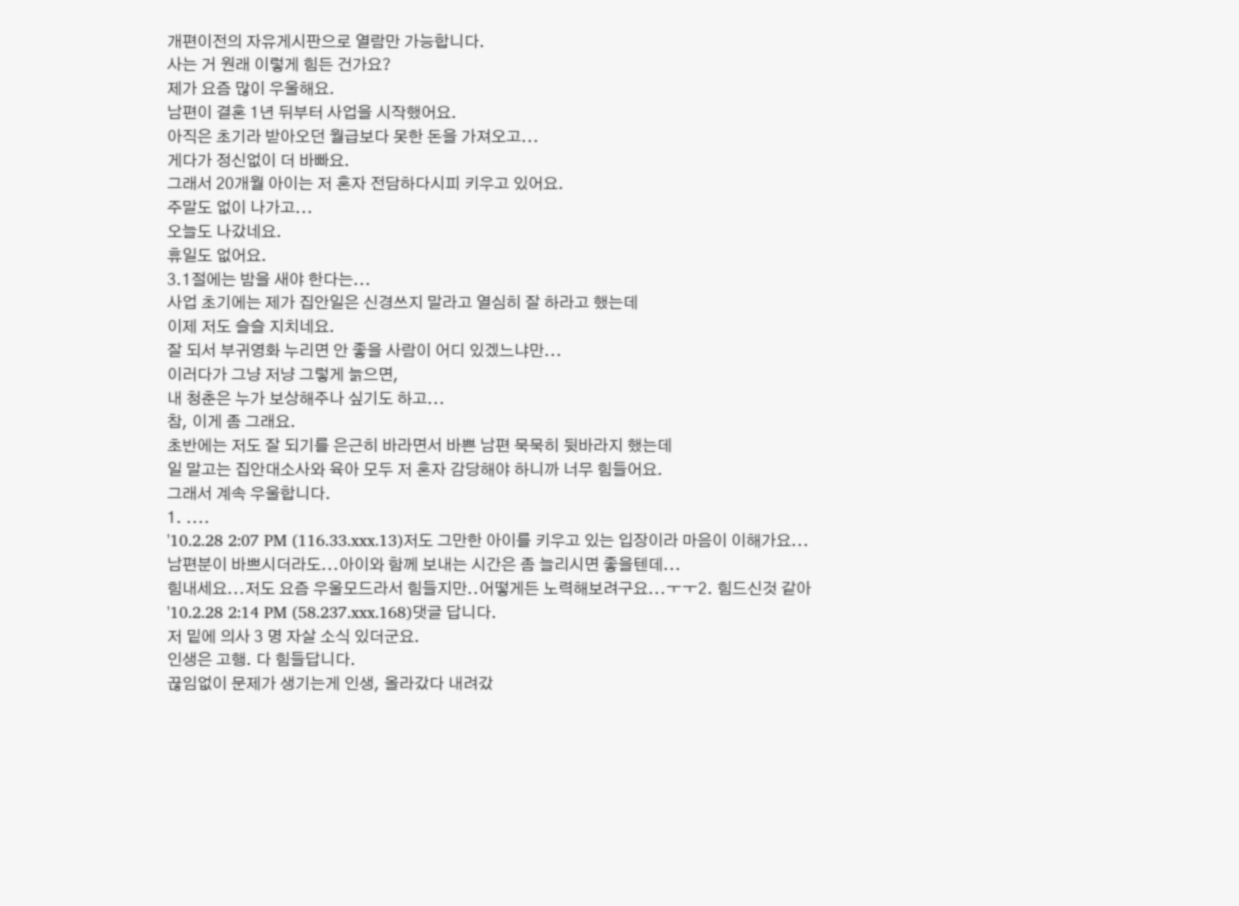개편이전의 자유게시판으로 열람만 가능합니다.
사는 거 원래 이렇게 힘든 건가요?
제가 요즘 많이 우울해요.
남편이 결혼 1년 뒤부터 사업을 시작했어요.
아직은 초기라 받아오던 월급보다 못한 돈을 가져오고...
게다가 정신없이 더 바빠요.
그래서 20개월 아이는 저 혼자 전담하다시피 키우고 있어요.
주말도 없이 나가고...
오늘도 나갔네요.
휴일도 없어요.
3.1절에는 밤을 새야 한다는...
사업 초기에는 제가 집안일은 신경쓰지 말라고 열심히 잘 하라고 했는데
이제 저도 슬슬 지치네요.
잘 되서 부귀영화 누리면 안 좋을 사람이 어디 있겠느냐만...
이러다가 그냥 저냥 그렇게 늙으면,
내 청춘은 누가 보상해주나 싶기도 하고...
참, 이게 좀 그래요.
초반에는 저도 잘 되기를 은근히 바라면서 바쁜 남편 묵묵히 뒷바라지 했는데
일 말고는 집안대소사와 육아 모두 저 혼자 감당해야 하니까 너무 힘들어요.
그래서 계속 우울합니다.
1. ....
'10.2.28 2:07 PM (116.33.xxx.13)저도 그만한 아이를 키우고 있는 입장이라 마음이 이해가요...
남편분이 바쁘시더라도...아이와 함께 보내는 시간은 좀 늘리시면 좋을텐데...
힘내세요...저도 요즘 우울모드라서 힘들지만..어떻게든 노력해보려구요...ㅜㅜ2. 힘드신것 같아
'10.2.28 2:14 PM (58.237.xxx.168)댓글 답니다.
저 밑에 의사 3 명 자살 소식 있더군요.
인생은 고행. 다 힘들답니다.
끊임없이 문제가 생기는게 인생, 올라갔다 내려갔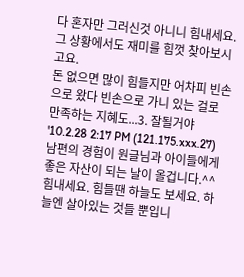다 혼자만 그러신것 아니니 힘내세요.
그 상황에서도 재미를 힘껏 찾아보시고요.
돈 없으면 많이 힘들지만 어차피 빈손으로 왔다 빈손으로 가니 있는 걸로 만족하는 지혜도...3. 잘될거야
'10.2.28 2:17 PM (121.175.xxx.27)남편의 경험이 원글님과 아이들에게 좋은 자산이 되는 날이 올겁니다.^^
힘내세요. 힘들땐 하늘도 보세요. 하늘엔 살아있는 것들 뿐입니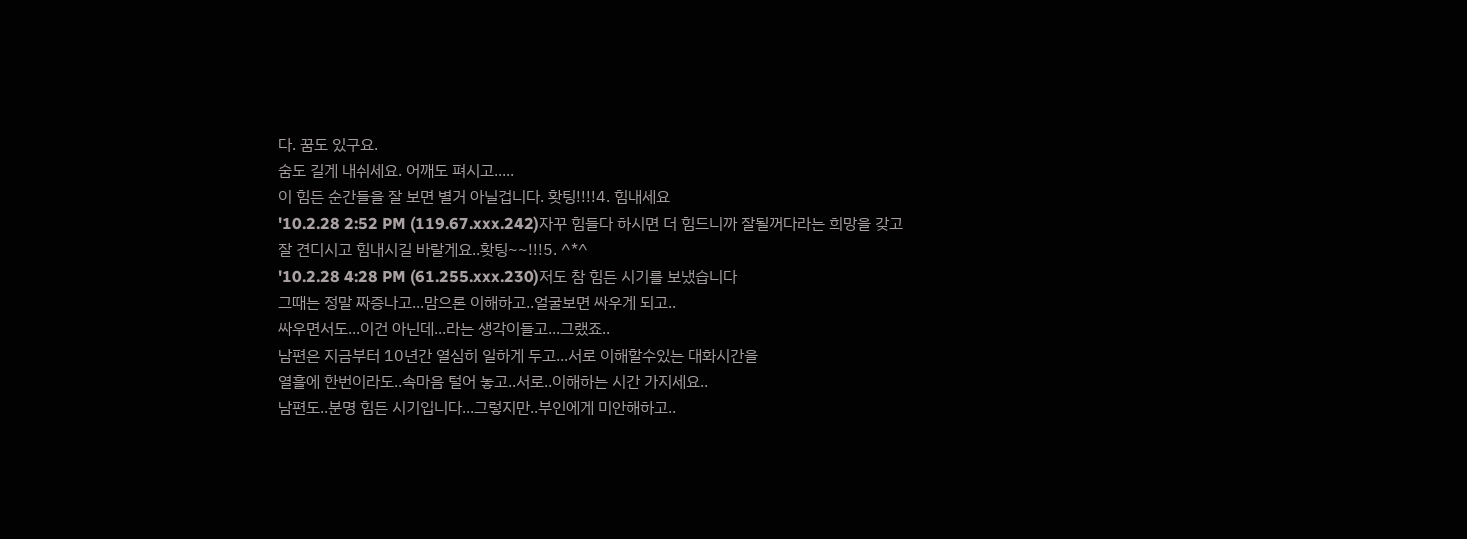다. 꿈도 있구요.
숨도 길게 내쉬세요. 어깨도 펴시고.....
이 힘든 순간들을 잘 보면 별거 아닐겁니다. 홧팅!!!!4. 힘내세요
'10.2.28 2:52 PM (119.67.xxx.242)자꾸 힘들다 하시면 더 힘드니까 잘될꺼다라는 희망을 갖고
잘 견디시고 힘내시길 바랄게요..홧팅~~!!!5. ^*^
'10.2.28 4:28 PM (61.255.xxx.230)저도 참 힘든 시기를 보냈습니다
그때는 정말 짜증나고...맘으론 이해하고..얼굴보면 싸우게 되고..
싸우면서도...이건 아닌데...라는 생각이들고...그랬죠..
남편은 지금부터 10년간 열심히 일하게 두고...서로 이해할수있는 대화시간을
열흘에 한번이라도..속마음 털어 놓고..서로..이해하는 시간 가지세요..
남편도..분명 힘든 시기입니다...그렇지만..부인에게 미안해하고..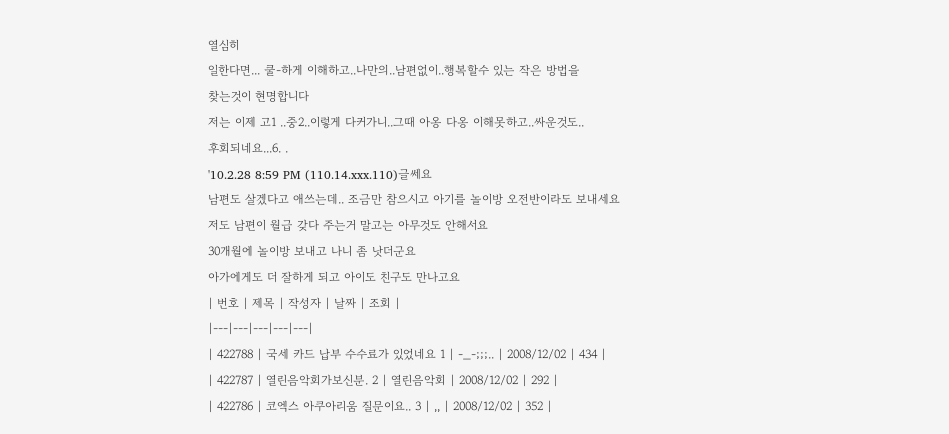열심히
일한다면... 쿨-하게 이해하고..나만의..남편없이..행복할수 있는 작은 방법을
찾는것이 현명합니다
저는 이제 고1 ..중2..이렇게 다커가니..그때 아옹 다옹 이해못하고..싸운것도..
후회되네요...6. .
'10.2.28 8:59 PM (110.14.xxx.110)글쎄요
남편도 살겠다고 애쓰는데.. 조금만 참으시고 아기를 놀이방 오전반이라도 보내세요
저도 남편이 월급 갖다 주는거 말고는 아무것도 안해서요
30개월에 놀이방 보내고 나니 좀 낫더군요
아가에게도 더 잘하게 되고 아이도 친구도 만나고요
| 번호 | 제목 | 작성자 | 날짜 | 조회 |
|---|---|---|---|---|
| 422788 | 국세 카드 납부 수수료가 있었네요 1 | -_-;;;.. | 2008/12/02 | 434 |
| 422787 | 열린음악회가보신분. 2 | 열린음악회 | 2008/12/02 | 292 |
| 422786 | 코엑스 아쿠아리움 질문이요.. 3 | ,, | 2008/12/02 | 352 |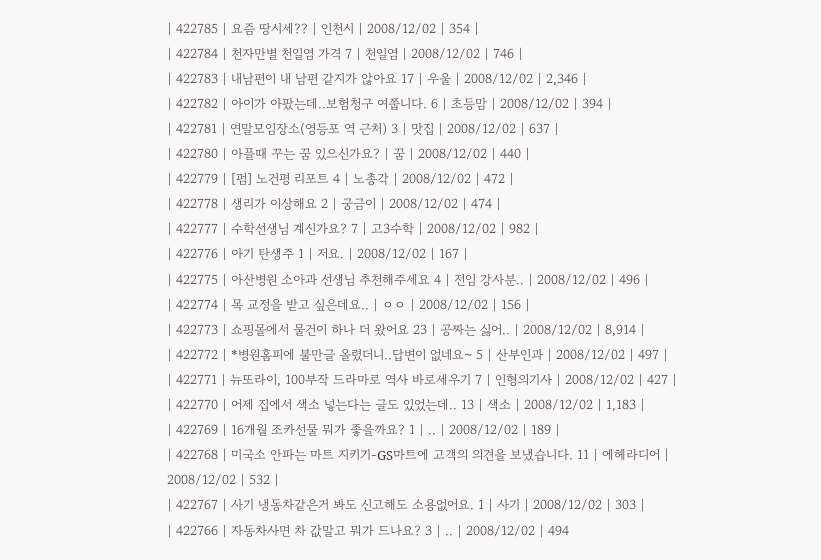| 422785 | 요즘 땅시세?? | 인천시 | 2008/12/02 | 354 |
| 422784 | 천자만별 천일염 가격 7 | 천일염 | 2008/12/02 | 746 |
| 422783 | 내남편이 내 남편 같지가 않아요 17 | 우울 | 2008/12/02 | 2,346 |
| 422782 | 아이가 아팠는데..보험청구 여쭙니다. 6 | 초등맘 | 2008/12/02 | 394 |
| 422781 | 연말모임장소(영등포 역 근처) 3 | 맛집 | 2008/12/02 | 637 |
| 422780 | 아플때 꾸는 꿈 있으신가요? | 꿈 | 2008/12/02 | 440 |
| 422779 | [펌] 노건평 리포트 4 | 노총각 | 2008/12/02 | 472 |
| 422778 | 생리가 이상해요 2 | 궁금이 | 2008/12/02 | 474 |
| 422777 | 수학선생님 계신가요? 7 | 고3수학 | 2008/12/02 | 982 |
| 422776 | 아기 탄생주 1 | 저요. | 2008/12/02 | 167 |
| 422775 | 아산병원 소아과 선생님 추천해주세요 4 | 전임 강사분.. | 2008/12/02 | 496 |
| 422774 | 목 교정을 받고 싶은데요.. | ㅇㅇ | 2008/12/02 | 156 |
| 422773 | 쇼핑몰에서 물건이 하나 더 왔어요 23 | 공짜는 싫어.. | 2008/12/02 | 8,914 |
| 422772 | *병원홈피에 불만글 올렸더니..답변이 없네요~ 5 | 산부인과 | 2008/12/02 | 497 |
| 422771 | 뉴또라이, 100부작 드라마로 역사 바로세우기 7 | 인형의기사 | 2008/12/02 | 427 |
| 422770 | 어제 집에서 색소 넣는다는 글도 있었는데.. 13 | 색소 | 2008/12/02 | 1,183 |
| 422769 | 16개월 조카선물 뭐가 좋을까요? 1 | .. | 2008/12/02 | 189 |
| 422768 | 미국소 안파는 마트 지키기-GS마트에 고객의 의견을 보냈습니다. 11 | 에헤라디어 | 2008/12/02 | 532 |
| 422767 | 사기 냉동차같은거 봐도 신고해도 소용없어요. 1 | 사기 | 2008/12/02 | 303 |
| 422766 | 자동차사면 차 값말고 뭐가 드나요? 3 | .. | 2008/12/02 | 494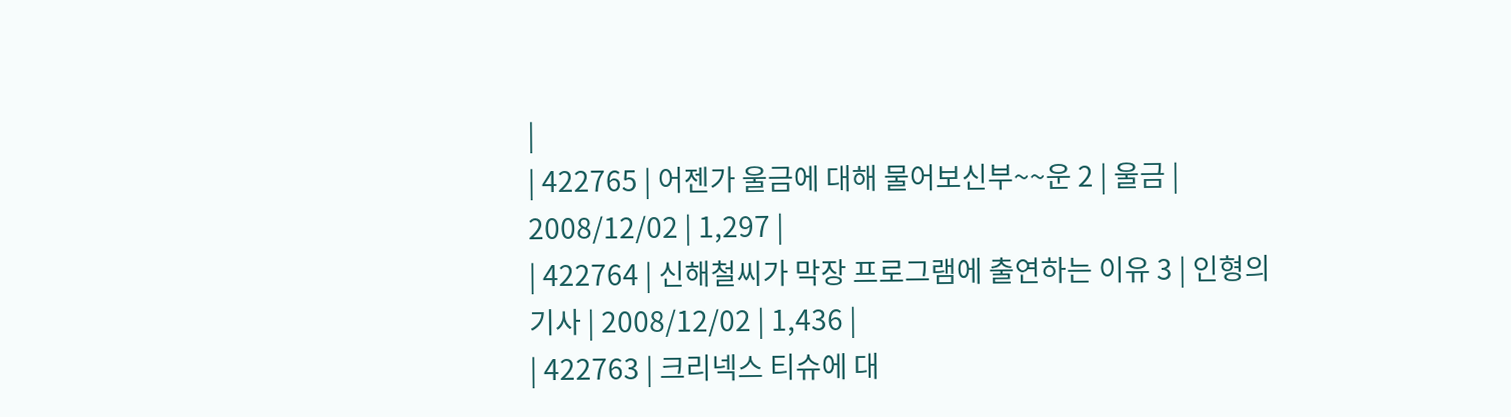|
| 422765 | 어젠가 울금에 대해 물어보신부~~운 2 | 울금 | 2008/12/02 | 1,297 |
| 422764 | 신해철씨가 막장 프로그램에 출연하는 이유 3 | 인형의기사 | 2008/12/02 | 1,436 |
| 422763 | 크리넥스 티슈에 대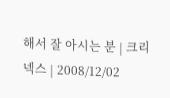해서 잘 아시는 분 | 크리넥스 | 2008/12/02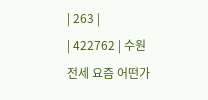| 263 |
| 422762 | 수원전세 요즘 어떤가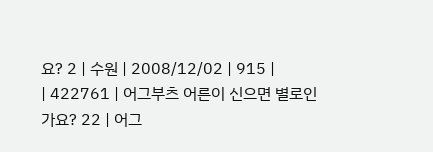요? 2 | 수원 | 2008/12/02 | 915 |
| 422761 | 어그부츠 어른이 신으면 별로인가요? 22 | 어그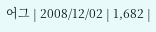어그 | 2008/12/02 | 1,682 |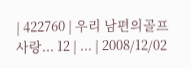| 422760 | 우리 남편의골프사랑... 12 | ... | 2008/12/02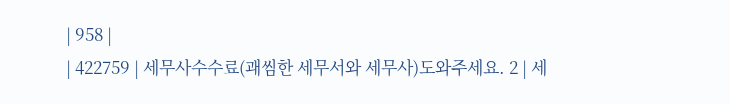| 958 |
| 422759 | 세무사수수료(괘씸한 세무서와 세무사)도와주세요. 2 | 세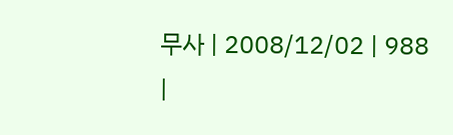무사 | 2008/12/02 | 988 |